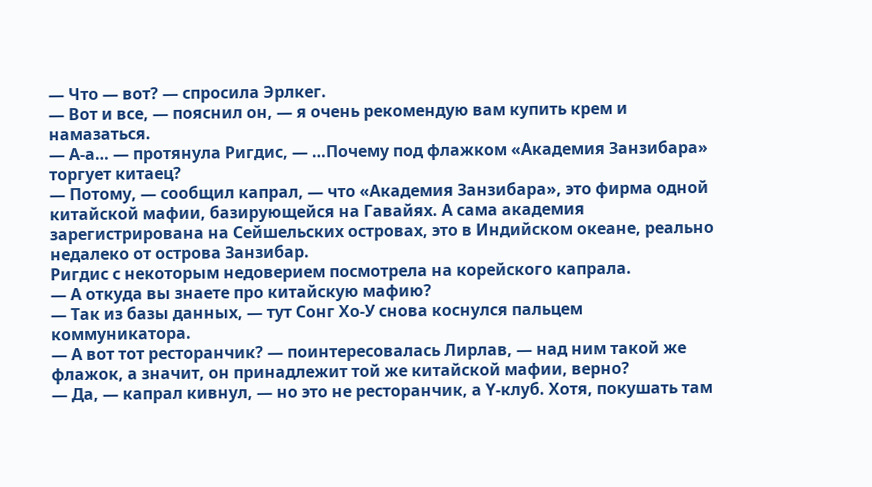— Что — вот? — спросила Эрлкег.
— Вот и все, — пояснил он, — я очень рекомендую вам купить крем и намазаться.
— А-а… — протянула Ригдис, — …Почему под флажком «Академия Занзибара» торгует китаец?
— Потому, — сообщил капрал, — что «Академия Занзибара», это фирма одной китайской мафии, базирующейся на Гавайях. А сама академия зарегистрирована на Сейшельских островах, это в Индийском океане, реально недалеко от острова Занзибар.
Ригдис с некоторым недоверием посмотрела на корейского капрала.
— А откуда вы знаете про китайскую мафию?
— Так из базы данных, — тут Сонг Хо-У снова коснулся пальцем коммуникатора.
— А вот тот ресторанчик? — поинтересовалась Лирлав, — над ним такой же флажок, а значит, он принадлежит той же китайской мафии, верно?
— Да, — капрал кивнул, — но это не ресторанчик, а Y-клуб. Хотя, покушать там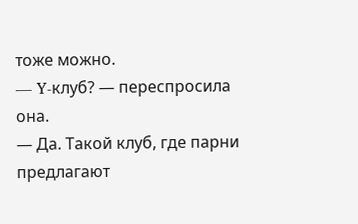тоже можно.
— Y-клуб? — переспросила она.
— Да. Такой клуб, где парни предлагают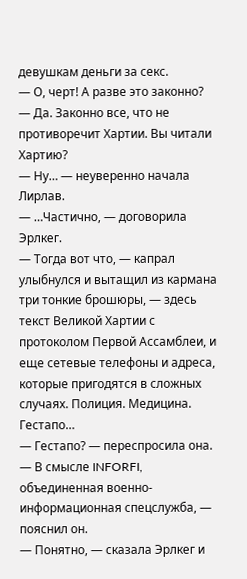девушкам деньги за секс.
— О, черт! А разве это законно?
— Да. Законно все, что не противоречит Хартии. Вы читали Хартию?
— Ну… — неуверенно начала Лирлав.
— …Частично, — договорила Эрлкег.
— Тогда вот что, — капрал улыбнулся и вытащил из кармана три тонкие брошюры, — здесь текст Великой Хартии с протоколом Первой Ассамблеи, и еще сетевые телефоны и адреса, которые пригодятся в сложных случаях. Полиция. Медицина. Гестапо…
— Гестапо? — переспросила она.
— В смысле INFORFI, объединенная военно-информационная спецслужба, — пояснил он.
— Понятно, — сказала Эрлкег и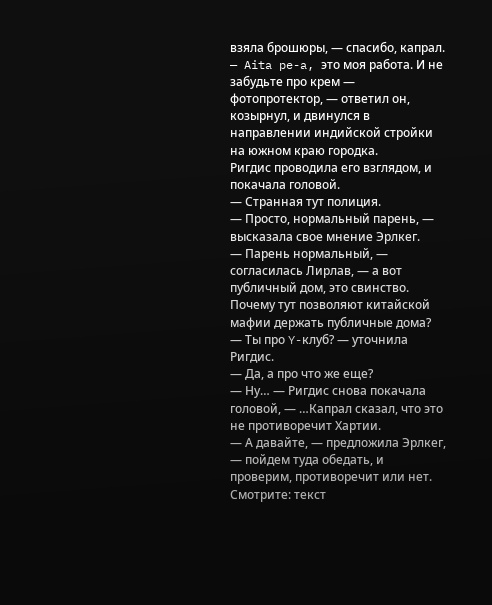взяла брошюры, — спасибо, капрал.
— Aita pe-a, это моя работа. И не забудьте про крем — фотопротектор, — ответил он, козырнул, и двинулся в направлении индийской стройки на южном краю городка.
Ригдис проводила его взглядом, и покачала головой.
— Странная тут полиция.
— Просто, нормальный парень, — высказала свое мнение Эрлкег.
— Парень нормальный, — согласилась Лирлав, — а вот публичный дом, это свинство. Почему тут позволяют китайской мафии держать публичные дома?
— Ты про Y-клуб? — уточнила Ригдис.
— Да, а про что же еще?
— Ну… — Ригдис снова покачала головой, — …Капрал сказал, что это не противоречит Хартии.
— А давайте, — предложила Эрлкег, — пойдем туда обедать, и проверим, противоречит или нет. Смотрите: текст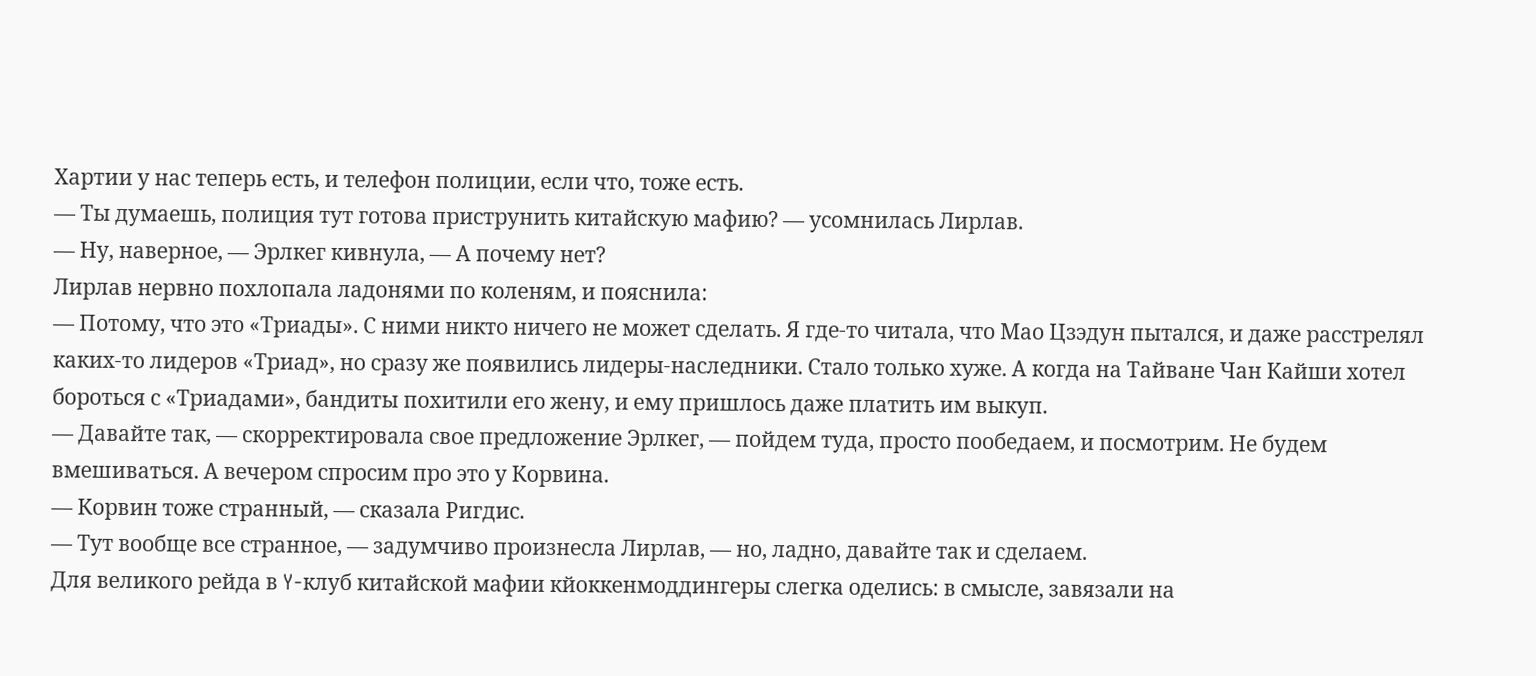Хартии у нас теперь есть, и телефон полиции, если что, тоже есть.
— Ты думаешь, полиция тут готова приструнить китайскую мафию? — усомнилась Лирлав.
— Ну, наверное, — Эрлкег кивнула, — А почему нет?
Лирлав нервно похлопала ладонями по коленям, и пояснила:
— Потому, что это «Триады». С ними никто ничего не может сделать. Я где-то читала, что Мао Цзэдун пытался, и даже расстрелял каких-то лидеров «Триад», но сразу же появились лидеры-наследники. Стало только хуже. А когда на Тайване Чан Кайши хотел бороться с «Триадами», бандиты похитили его жену, и ему пришлось даже платить им выкуп.
— Давайте так, — скорректировала свое предложение Эрлкег, — пойдем туда, просто пообедаем, и посмотрим. Не будем вмешиваться. А вечером спросим про это у Корвина.
— Корвин тоже странный, — сказала Ригдис.
— Тут вообще все странное, — задумчиво произнесла Лирлав, — но, ладно, давайте так и сделаем.
Для великого рейда в Y-клуб китайской мафии кйоккенмоддингеры слегка оделись: в смысле, завязали на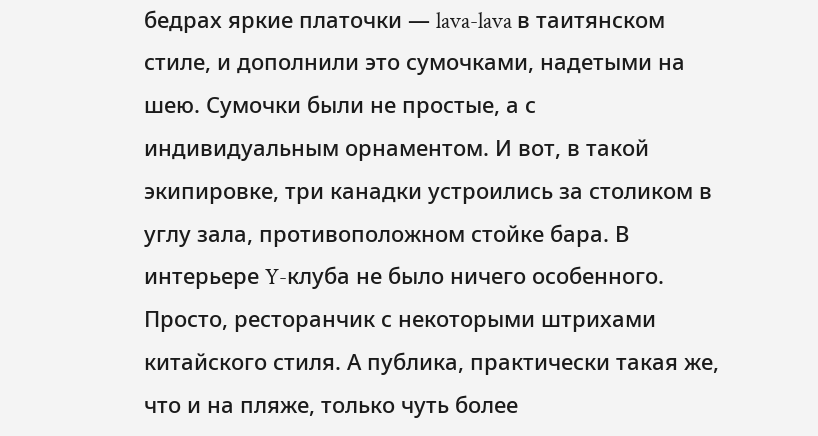бедрах яркие платочки — lava-lava в таитянском стиле, и дополнили это сумочками, надетыми на шею. Сумочки были не простые, а с индивидуальным орнаментом. И вот, в такой экипировке, три канадки устроились за столиком в углу зала, противоположном стойке бара. В интерьере Y-клуба не было ничего особенного. Просто, ресторанчик с некоторыми штрихами китайского стиля. А публика, практически такая же, что и на пляже, только чуть более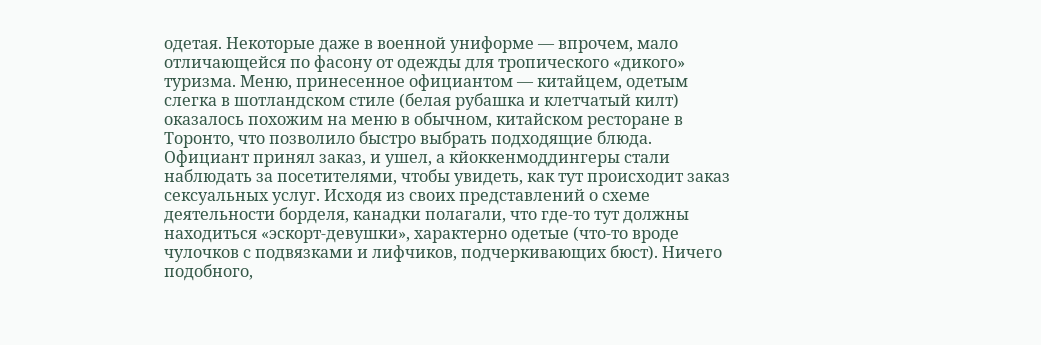одетая. Некоторые даже в военной униформе — впрочем, мало отличающейся по фасону от одежды для тропического «дикого» туризма. Меню, принесенное официантом — китайцем, одетым слегка в шотландском стиле (белая рубашка и клетчатый килт) оказалось похожим на меню в обычном, китайском ресторане в Торонто, что позволило быстро выбрать подходящие блюда.
Официант принял заказ, и ушел, а кйоккенмоддингеры стали наблюдать за посетителями, чтобы увидеть, как тут происходит заказ сексуальных услуг. Исходя из своих представлений о схеме деятельности борделя, канадки полагали, что где-то тут должны находиться «эскорт-девушки», характерно одетые (что-то вроде чулочков с подвязками и лифчиков, подчеркивающих бюст). Ничего подобного,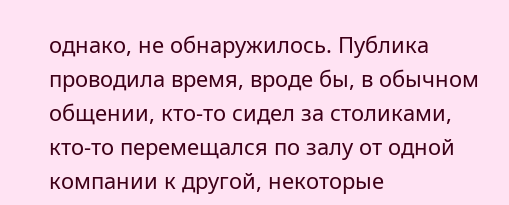однако, не обнаружилось. Публика проводила время, вроде бы, в обычном общении, кто-то сидел за столиками, кто-то перемещался по залу от одной компании к другой, некоторые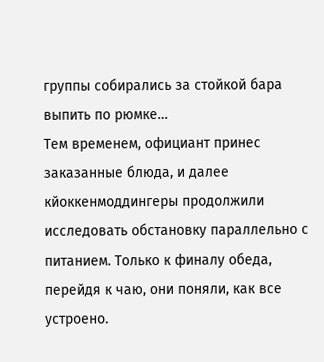группы собирались за стойкой бара выпить по рюмке…
Тем временем, официант принес заказанные блюда, и далее кйоккенмоддингеры продолжили исследовать обстановку параллельно с питанием. Только к финалу обеда, перейдя к чаю, они поняли, как все устроено.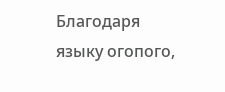Благодаря языку огопого,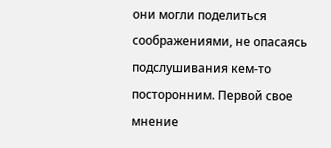они могли поделиться соображениями, не опасаясь подслушивания кем-то посторонним. Первой свое мнение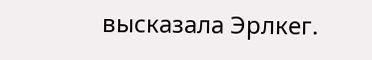высказала Эрлкег.